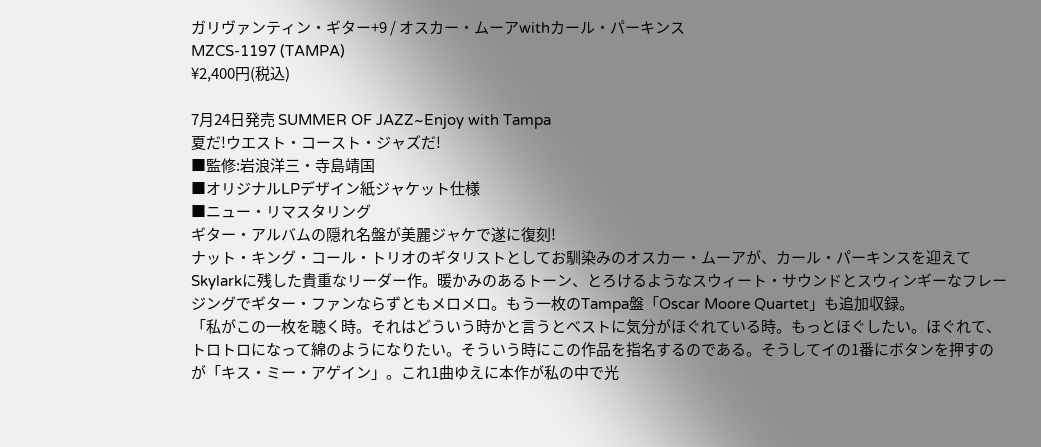ガリヴァンティン・ギター+9 / オスカー・ムーアwithカール・パーキンス
MZCS-1197 (TAMPA)
¥2,400円(税込)

7月24日発売 SUMMER OF JAZZ~Enjoy with Tampa
夏だ!ウエスト・コースト・ジャズだ!
■監修:岩浪洋三・寺島靖国
■オリジナルLPデザイン紙ジャケット仕様
■ニュー・リマスタリング
ギター・アルバムの隠れ名盤が美麗ジャケで遂に復刻!
ナット・キング・コール・トリオのギタリストとしてお馴染みのオスカー・ムーアが、カール・パーキンスを迎えてSkylarkに残した貴重なリーダー作。暖かみのあるトーン、とろけるようなスウィート・サウンドとスウィンギーなフレージングでギター・ファンならずともメロメロ。もう一枚のTampa盤「Oscar Moore Quartet」も追加収録。
「私がこの一枚を聴く時。それはどういう時かと言うとベストに気分がほぐれている時。もっとほぐしたい。ほぐれて、トロトロになって綿のようになりたい。そういう時にこの作品を指名するのである。そうしてイの1番にボタンを押すのが「キス・ミー・アゲイン」。これ1曲ゆえに本作が私の中で光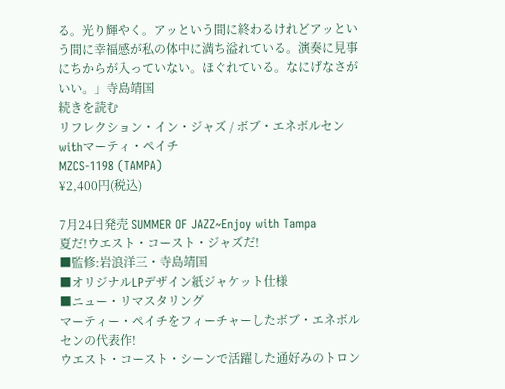る。光り輝やく。アッという間に終わるけれどアッという間に幸福感が私の体中に満ち溢れている。演奏に見事にちからが入っていない。ほぐれている。なにげなさがいい。」寺島靖国
続きを読む
リフレクション・イン・ジャズ / ボブ・エネボルセンwithマーティ・ペイチ
MZCS-1198 (TAMPA)
¥2,400円(税込)

7月24日発売 SUMMER OF JAZZ~Enjoy with Tampa
夏だ!ウエスト・コースト・ジャズだ!
■監修:岩浪洋三・寺島靖国
■オリジナルLPデザイン紙ジャケット仕様
■ニュー・リマスタリング
マーティー・ペイチをフィーチャーしたボブ・エネボルセンの代表作!
ウエスト・コースト・シーンで活躍した通好みのトロン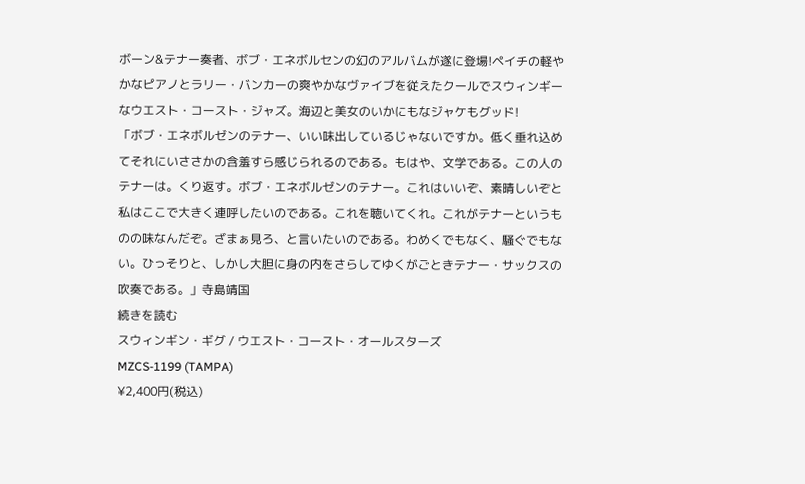ボーン&テナー奏者、ボブ・エネボルセンの幻のアルバムが遂に登場!ペイチの軽やかなピアノとラリー・バンカーの爽やかなヴァイブを従えたクールでスウィンギーなウエスト・コースト・ジャズ。海辺と美女のいかにもなジャケもグッド!
「ボブ・エネボルゼンのテナー、いい味出しているじゃないですか。低く垂れ込めてそれにいささかの含羞すら感じられるのである。もはや、文学である。この人のテナーは。くり返す。ボブ・エネボルゼンのテナー。これはいいぞ、素晴しいぞと私はここで大きく連呼したいのである。これを聴いてくれ。これがテナーというものの味なんだぞ。ざまぁ見ろ、と言いたいのである。わめくでもなく、騒ぐでもない。ひっそりと、しかし大胆に身の内をさらしてゆくがごときテナー・サックスの吹奏である。」寺島靖国
続きを読む
スウィンギン・ギグ / ウエスト・コースト・オールスターズ
MZCS-1199 (TAMPA)
¥2,400円(税込)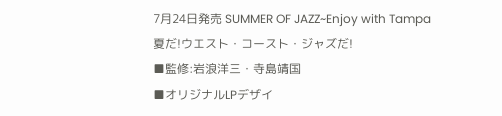7月24日発売 SUMMER OF JAZZ~Enjoy with Tampa
夏だ!ウエスト・コースト・ジャズだ!
■監修:岩浪洋三・寺島靖国
■オリジナルLPデザイ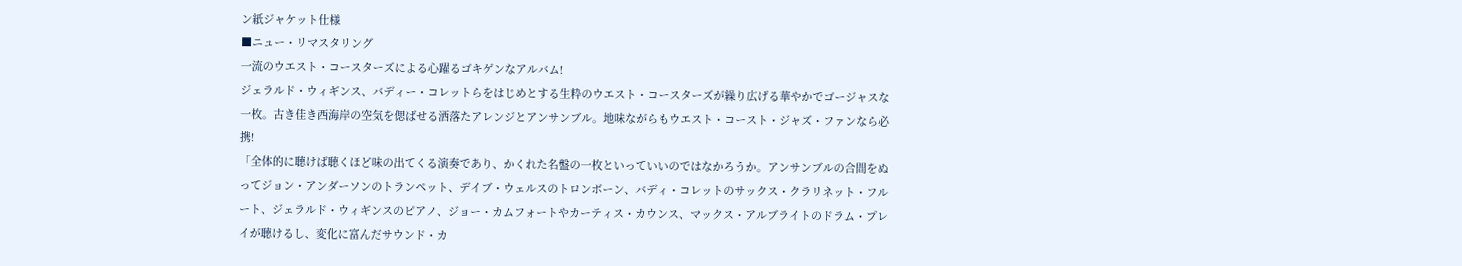ン紙ジャケット仕様
■ニュー・リマスタリング
一流のウエスト・コースターズによる心躍るゴキゲンなアルバム!
ジェラルド・ウィギンス、バディー・コレットらをはじめとする生粋のウエスト・コースターズが繰り広げる華やかでゴージャスな一枚。古き佳き西海岸の空気を偲ばせる洒落たアレンジとアンサンブル。地味ながらもウエスト・コースト・ジャズ・ファンなら必携!
「全体的に聴けば聴くほど味の出てくる演奏であり、かくれた名盤の一枚といっていいのではなかろうか。アンサンブルの合間をぬってジョン・アンダーソンのトランペット、デイブ・ウェルスのトロンボーン、バディ・コレットのサックス・クラリネット・フルート、ジェラルド・ウィギンスのピアノ、ジョー・カムフォートやカーティス・カウンス、マックス・アルブライトのドラム・プレイが聴けるし、変化に富んだサウンド・カ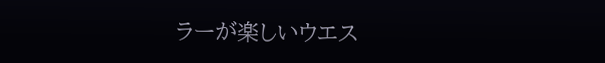ラーが楽しいウエス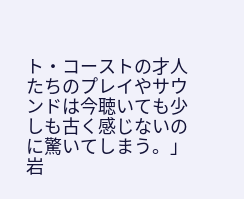ト・コーストの才人たちのプレイやサウンドは今聴いても少しも古く感じないのに驚いてしまう。」岩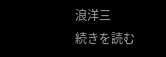浪洋三
続きを読む